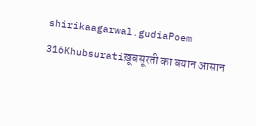shirikaagarwal.gudiaPoem 316Khubsuratiख़ूबसूरती का बयान आसान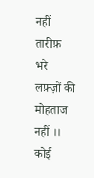नहीं तारीफ़ भरे लफ़्ज़ों की मोहताज नहीं ।। कोई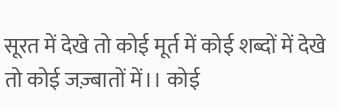सूरत में देखे तो कोई मूर्त में कोई शब्दों में देखे तो कोई जज़्बातों में।। कोई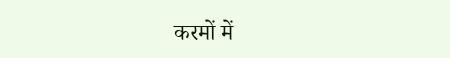करमों में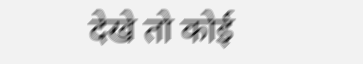देखे तो कोई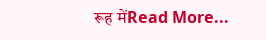रूह मेंRead More...